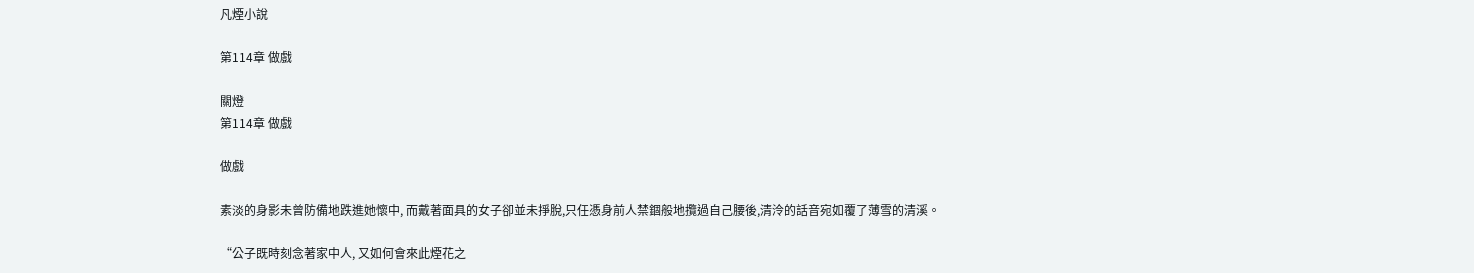凡煙小說

第114章 做戲

關燈
第114章 做戲

做戲

素淡的身影未曾防備地跌進她懷中, 而戴著面具的女子卻並未掙脫,只任憑身前人禁錮般地攬過自己腰後,清泠的話音宛如覆了薄雪的清溪。

“公子既時刻念著家中人, 又如何會來此煙花之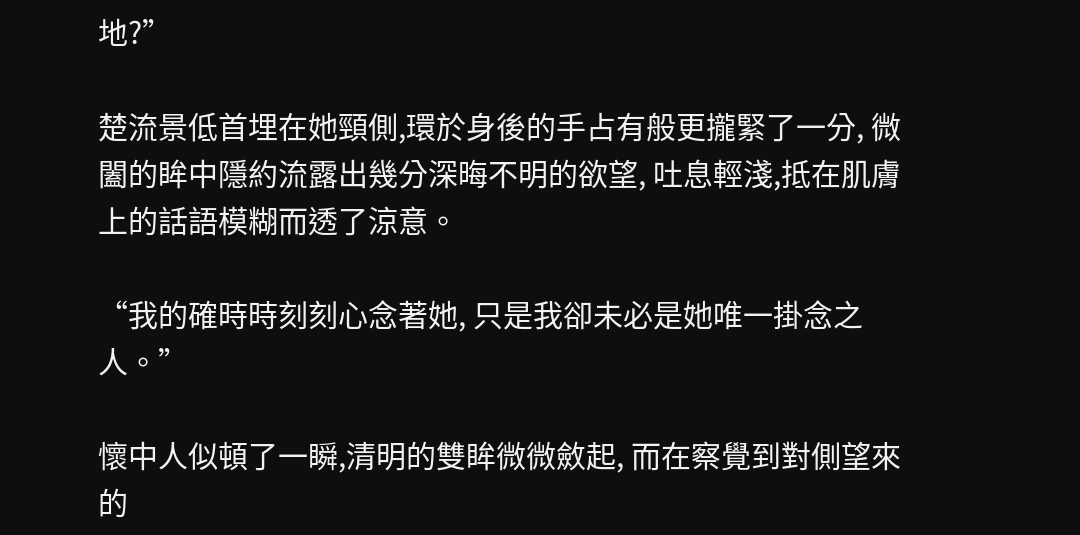地?”

楚流景低首埋在她頸側,環於身後的手占有般更攏緊了一分, 微闔的眸中隱約流露出幾分深晦不明的欲望, 吐息輕淺,抵在肌膚上的話語模糊而透了涼意。

“我的確時時刻刻心念著她, 只是我卻未必是她唯一掛念之人。”

懷中人似頓了一瞬,清明的雙眸微微斂起, 而在察覺到對側望來的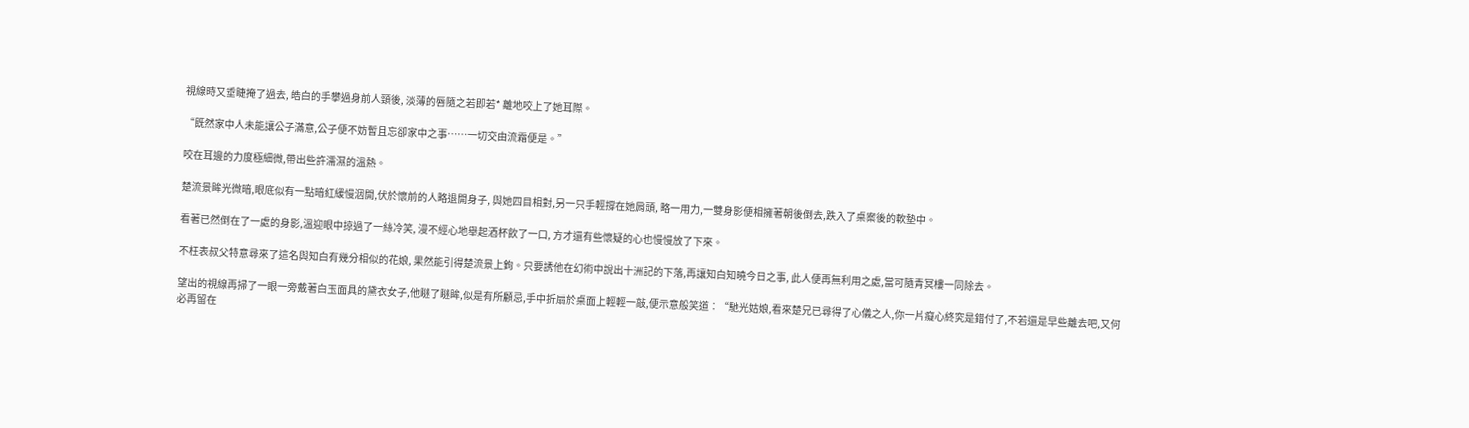視線時又垂睫掩了過去, 皓白的手攀過身前人頸後, 淡薄的唇隨之若即若* 離地咬上了她耳際。

“既然家中人未能讓公子滿意,公子便不妨暫且忘卻家中之事……一切交由流霜便是。”

咬在耳邊的力度極細微,帶出些許濡濕的溫熱。

楚流景眸光微暗,眼底似有一點暗紅緩慢洇開,伏於懷前的人略退開身子, 與她四目相對,另一只手輕撐在她肩頭, 略一用力,一雙身影便相擁著朝後倒去,跌入了桌案後的軟墊中。

看著已然倒在了一處的身影,溫迎眼中掠過了一絲冷笑, 漫不經心地舉起酒杯飲了一口, 方才還有些懷疑的心也慢慢放了下來。

不枉表叔父特意尋來了這名與知白有幾分相似的花娘, 果然能引得楚流景上鉤。只要誘他在幻術中說出十洲記的下落,再讓知白知曉今日之事, 此人便再無利用之處,當可隨青冥樓一同除去。

望出的視線再掃了一眼一旁戴著白玉面具的黛衣女子,他瞇了瞇眸,似是有所顧忌,手中折扇於桌面上輕輕一敲,便示意般笑道∶“馳光姑娘,看來楚兄已尋得了心儀之人,你一片癡心終究是錯付了,不若還是早些離去吧,又何必再留在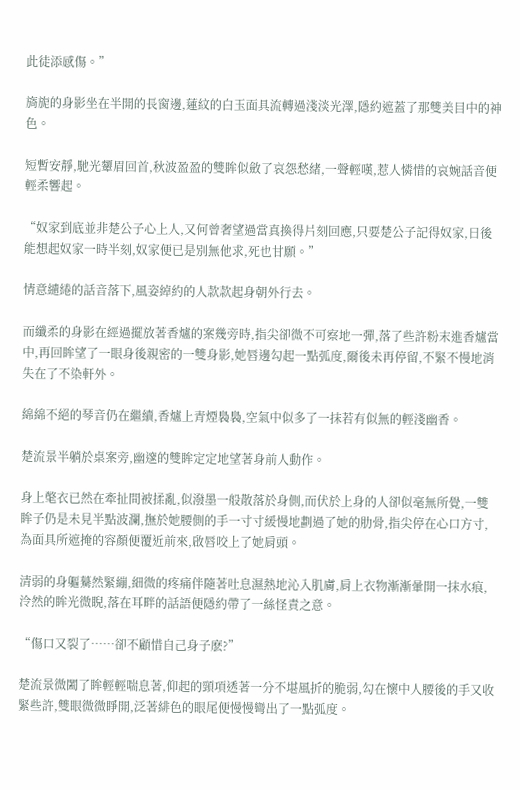此徒添感傷。”

旖旎的身影坐在半開的長窗邊,蓮紋的白玉面具流轉過淺淡光澤,隱約遮蓋了那雙美目中的神色。

短暫安靜,馳光顰眉回首,秋波盈盈的雙眸似斂了哀怨愁緒,一聲輕嘆,惹人憐惜的哀婉話音便輕柔響起。

“奴家到底並非楚公子心上人,又何曾奢望過當真換得片刻回應,只要楚公子記得奴家,日後能想起奴家一時半刻,奴家便已是別無他求,死也甘願。”

情意繾綣的話音落下,風姿綽約的人款款起身朝外行去。

而纖柔的身影在經過擺放著香爐的案幾旁時,指尖卻微不可察地一彈,落了些許粉末進香爐當中,再回眸望了一眼身後親密的一雙身影,她唇邊勾起一點弧度,爾後未再停留,不緊不慢地消失在了不染軒外。

綿綿不絕的琴音仍在繼續,香爐上青煙裊裊,空氣中似多了一抹若有似無的輕淺幽香。

楚流景半躺於桌案旁,幽邃的雙眸定定地望著身前人動作。

身上氅衣已然在牽扯間被揉亂,似潑墨一般散落於身側,而伏於上身的人卻似毫無所覺,一雙眸子仍是未見半點波瀾,撫於她腰側的手一寸寸緩慢地劃過了她的肋骨,指尖停在心口方寸,為面具所遮掩的容顏便覆近前來,啟唇咬上了她肩頭。

清弱的身軀驀然緊繃,細微的疼痛伴隨著吐息濕熱地沁入肌膚,肩上衣物漸漸暈開一抹水痕,泠然的眸光微睨,落在耳畔的話語便隱約帶了一絲怪責之意。

“傷口又裂了……卻不顧惜自己身子麽?”

楚流景微闔了眸輕輕喘息著,仰起的頸項透著一分不堪風折的脆弱,勾在懷中人腰後的手又收緊些許,雙眼微微睜開,泛著緋色的眼尾便慢慢彎出了一點弧度。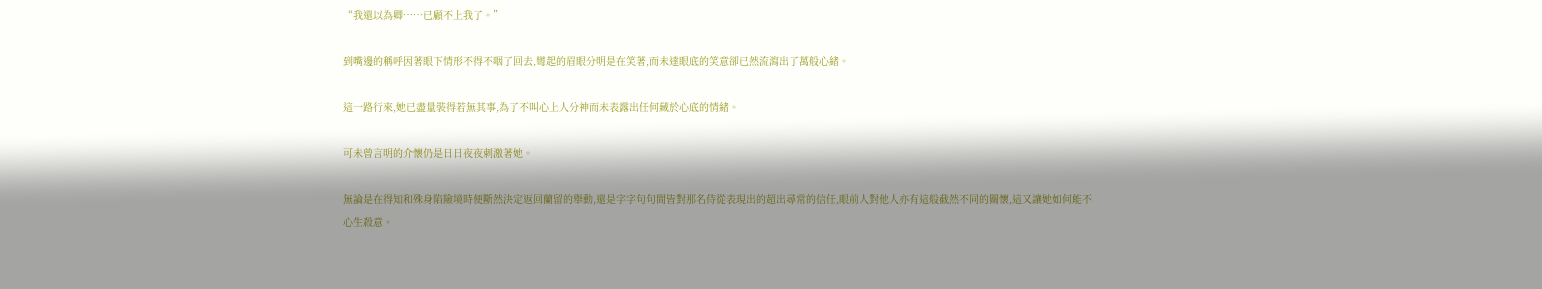“我還以為卿……已顧不上我了。”

到嘴邊的稱呼因著眼下情形不得不咽了回去,彎起的眉眼分明是在笑著,而未達眼底的笑意卻已然流瀉出了萬般心緒。

這一路行來,她已盡量裝得若無其事,為了不叫心上人分神而未表露出任何藏於心底的情緒。

可未曾言明的介懷仍是日日夜夜刺激著她。

無論是在得知和殊身陷險境時便斷然決定返回蘭留的舉動,還是字字句句間皆對那名侍從表現出的超出尋常的信任,眼前人對他人亦有這般截然不同的關懷,這又讓她如何能不心生殺意。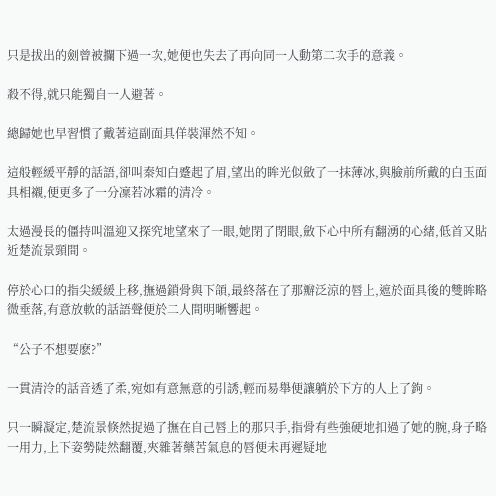只是拔出的劍曾被攔下過一次,她便也失去了再向同一人動第二次手的意義。

殺不得,就只能獨自一人避著。

總歸她也早習慣了戴著這副面具佯裝渾然不知。

這般輕緩平靜的話語,卻叫秦知白蹙起了眉,望出的眸光似斂了一抹薄冰,與臉前所戴的白玉面具相襯,便更多了一分凜若冰霜的清冷。

太過漫長的僵持叫溫迎又探究地望來了一眼,她閉了閉眼,斂下心中所有翻湧的心緒,低首又貼近楚流景頸間。

停於心口的指尖緩緩上移,撫過鎖骨與下頜,最終落在了那瓣泛涼的唇上,遮於面具後的雙眸略微垂落,有意放軟的話語聲便於二人間明晰響起。

“公子不想要麽?”

一貫清泠的話音透了柔,宛如有意無意的引誘,輕而易舉便讓躺於下方的人上了鉤。

只一瞬凝定,楚流景倏然捉過了撫在自己唇上的那只手,指骨有些強硬地扣過了她的腕,身子略一用力,上下姿勢陡然翻覆,夾雜著藥苦氣息的唇便未再遲疑地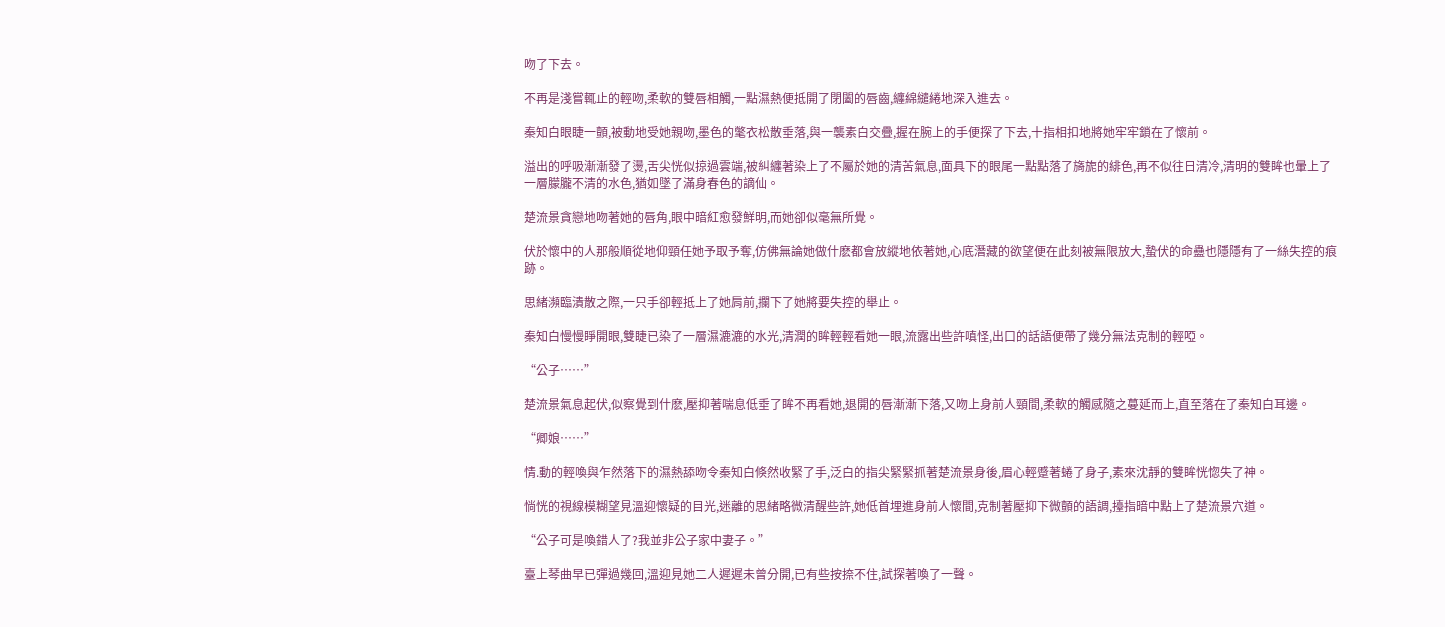吻了下去。

不再是淺嘗輒止的輕吻,柔軟的雙唇相觸,一點濕熱便抵開了閉闔的唇齒,纏綿繾綣地深入進去。

秦知白眼睫一顫,被動地受她親吻,墨色的氅衣松散垂落,與一襲素白交疊,握在腕上的手便探了下去,十指相扣地將她牢牢鎖在了懷前。

溢出的呼吸漸漸發了燙,舌尖恍似掠過雲端,被糾纏著染上了不屬於她的清苦氣息,面具下的眼尾一點點落了旖旎的緋色,再不似往日清冷,清明的雙眸也暈上了一層朦朧不清的水色,猶如墜了滿身春色的謫仙。

楚流景貪戀地吻著她的唇角,眼中暗紅愈發鮮明,而她卻似毫無所覺。

伏於懷中的人那般順從地仰頸任她予取予奪,仿佛無論她做什麽都會放縱地依著她,心底潛藏的欲望便在此刻被無限放大,蟄伏的命蠱也隱隱有了一絲失控的痕跡。

思緒瀕臨潰散之際,一只手卻輕抵上了她肩前,攔下了她將要失控的舉止。

秦知白慢慢睜開眼,雙睫已染了一層濕漉漉的水光,清潤的眸輕輕看她一眼,流露出些許嗔怪,出口的話語便帶了幾分無法克制的輕啞。

“公子……”

楚流景氣息起伏,似察覺到什麽,壓抑著喘息低垂了眸不再看她,退開的唇漸漸下落,又吻上身前人頸間,柔軟的觸感隨之蔓延而上,直至落在了秦知白耳邊。

“卿娘……”

情.動的輕喚與乍然落下的濕熱舔吻令秦知白倏然收緊了手,泛白的指尖緊緊抓著楚流景身後,眉心輕蹙著蜷了身子,素來沈靜的雙眸恍惚失了神。

惝恍的視線模糊望見溫迎懷疑的目光,迷離的思緒略微清醒些許,她低首埋進身前人懷間,克制著壓抑下微顫的語調,擡指暗中點上了楚流景穴道。

“公子可是喚錯人了?我並非公子家中妻子。”

臺上琴曲早已彈過幾回,溫迎見她二人遲遲未曾分開,已有些按捺不住,試探著喚了一聲。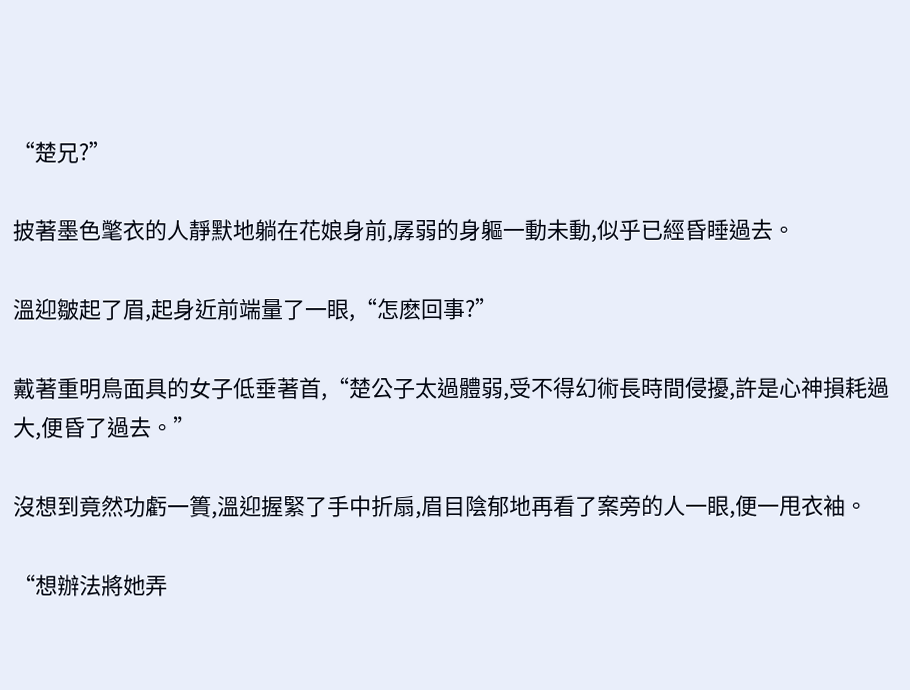“楚兄?”

披著墨色氅衣的人靜默地躺在花娘身前,孱弱的身軀一動未動,似乎已經昏睡過去。

溫迎皺起了眉,起身近前端量了一眼,“怎麽回事?”

戴著重明鳥面具的女子低垂著首,“楚公子太過體弱,受不得幻術長時間侵擾,許是心神損耗過大,便昏了過去。”

沒想到竟然功虧一簣,溫迎握緊了手中折扇,眉目陰郁地再看了案旁的人一眼,便一甩衣袖。

“想辦法將她弄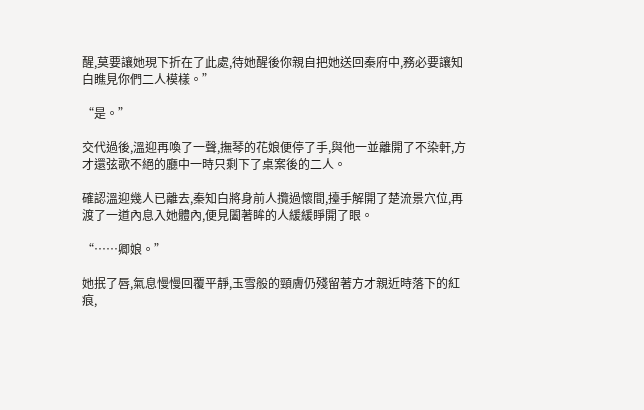醒,莫要讓她現下折在了此處,待她醒後你親自把她送回秦府中,務必要讓知白瞧見你們二人模樣。”

“是。”

交代過後,溫迎再喚了一聲,撫琴的花娘便停了手,與他一並離開了不染軒,方才還弦歌不絕的廳中一時只剩下了桌案後的二人。

確認溫迎幾人已離去,秦知白將身前人攬過懷間,擡手解開了楚流景穴位,再渡了一道內息入她體內,便見闔著眸的人緩緩睜開了眼。

“……卿娘。”

她抿了唇,氣息慢慢回覆平靜,玉雪般的頸膚仍殘留著方才親近時落下的紅痕,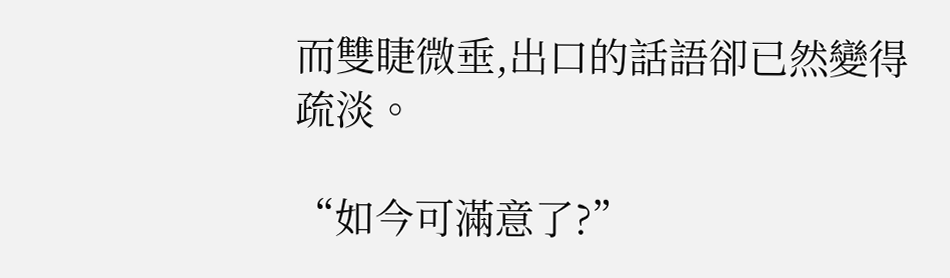而雙睫微垂,出口的話語卻已然變得疏淡。

“如今可滿意了?”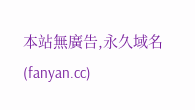本站無廣告,永久域名(fanyan.cc)